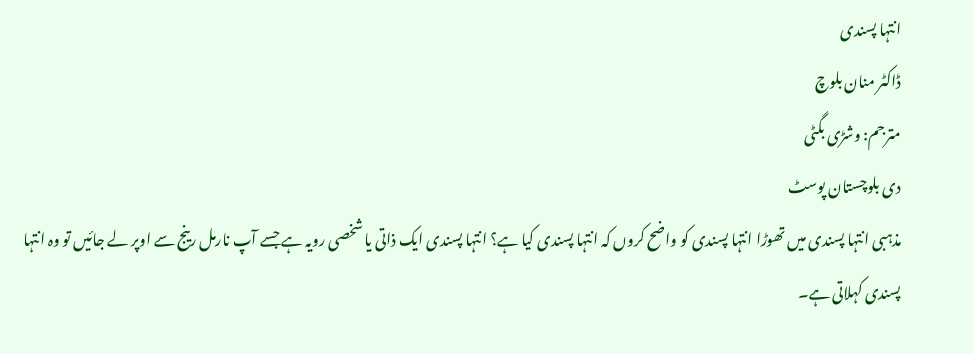انتہا پسندی
ڈاکٹر منان بلوچ
مترجم: وشڑی بگٹی
دی بلوچستان پوسٹ
مذہبی انتہا پسندی میں تھوڑا انتہا پسندی کو واضح کروں کہ انتہا پسندی کیا ہے؟ انتہا پسندی ایک ذاتی یا شخصی رویہ ہے جسے آپ نارمل رینج سے اوپر لے جائیں تو وہ انتہا پسندی کہلاتی ہے۔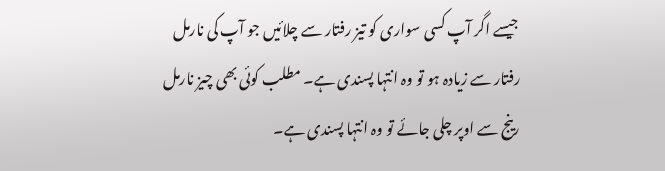جیسے اگر آپ کسی سواری کو تیز رفتار سے چلائیں جو آپ کی نارمل رفتار سے زیادہ ہو تو وہ انتہا پسندی ہے۔ مطلب کوئی بھی چیز نارمل رینج سے اوپر چلی جائے تو وہ انتہا پسندی ہے۔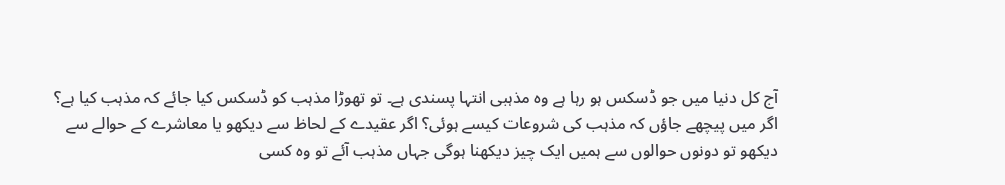آج کل دنیا میں جو ڈسکس ہو رہا ہے وہ مذہبی انتہا پسندی ہے۔ تو تھوڑا مذہب کو ڈسکس کیا جائے کہ مذہب کیا ہے؟
اگر میں پیچھے جاؤں کہ مذہب کی شروعات کیسے ہوئی؟ اگر عقیدے کے لحاظ سے دیکھو یا معاشرے کے حوالے سے دیکھو تو دونوں حوالوں سے ہمیں ایک چیز دیکھنا ہوگی جہاں مذہب آئے تو وہ کسی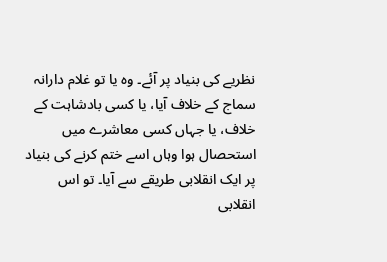نظریے کی بنیاد پر آئے۔ وہ یا تو غلام دارانہ سماج کے خلاف آیا، یا کسی بادشاہت کے خلاف، یا جہاں کسی معاشرے میں استحصال ہوا وہاں اسے ختم کرنے کی بنیاد پر ایک انقلابی طریقے سے آیا۔ تو اس انقلابی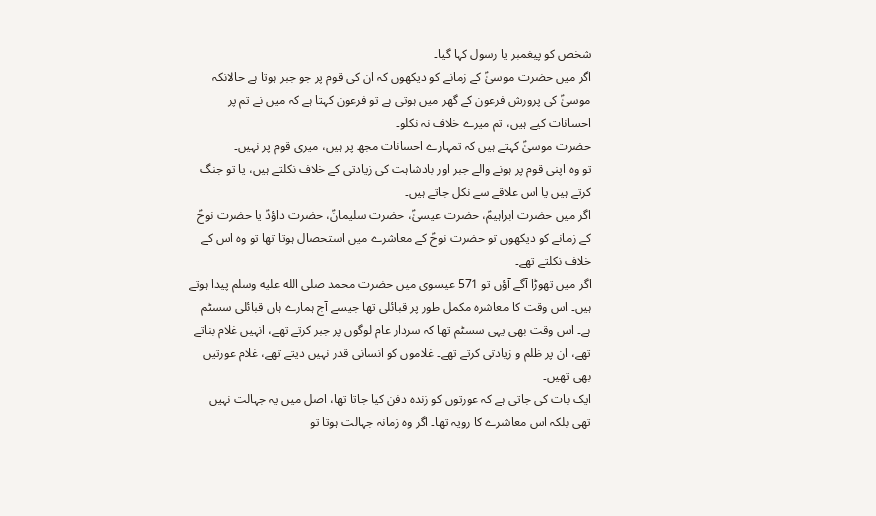شخص کو پیغمبر یا رسول کہا گیا۔
اگر میں حضرت موسیٰؑ کے زمانے کو دیکھوں کہ ان کی قوم پر جو جبر ہوتا ہے حالانکہ موسیٰؑ کی پرورش فرعون کے گھر میں ہوتی ہے تو فرعون کہتا ہے کہ میں نے تم پر احسانات کیے ہیں، تم میرے خلاف نہ نکلو۔
حضرت موسیٰؑ کہتے ہیں کہ تمہارے احسانات مجھ پر ہیں، میری قوم پر نہیں۔
تو وہ اپنی قوم پر ہونے والے جبر اور بادشاہت کی زیادتی کے خلاف نکلتے ہیں، یا تو جنگ کرتے ہیں یا اس علاقے سے نکل جاتے ہیں۔
اگر میں حضرت ابراہیمؑ، حضرت عیسیٰؑ، حضرت سلیمانؑ، حضرت داؤدؑ یا حضرت نوحؑ کے زمانے کو دیکھوں تو حضرت نوحؑ کے معاشرے میں استحصال ہوتا تھا تو وہ اس کے خلاف نکلتے تھے۔
اگر میں تھوڑا آگے آؤں تو 571 عیسوی میں حضرت محمد صلى الله عليه وسلم پیدا ہوتے ہیں۔ اس وقت کا معاشرہ مکمل طور پر قبائلی تھا جیسے آج ہمارے ہاں قبائلی سسٹم ہے۔ اس وقت بھی یہی سسٹم تھا کہ سردار عام لوگوں پر جبر کرتے تھے، انہیں غلام بناتے تھے، ان پر ظلم و زیادتی کرتے تھے۔ غلاموں کو انسانی قدر نہیں دیتے تھے، غلام عورتیں بھی تھیں۔
ایک بات کی جاتی ہے کہ عورتوں کو زندہ دفن کیا جاتا تھا، اصل میں یہ جہالت نہیں تھی بلکہ اس معاشرے کا رویہ تھا۔ اگر وہ زمانہ جہالت ہوتا تو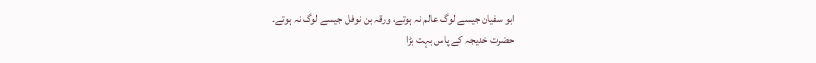ابو سفیان جیسے لوگ عالم نہ ہوتے، ورقہ بن نوفل جیسے لوگ نہ ہوتے۔
حضرت خدیجہ کے پاس بہت بڑا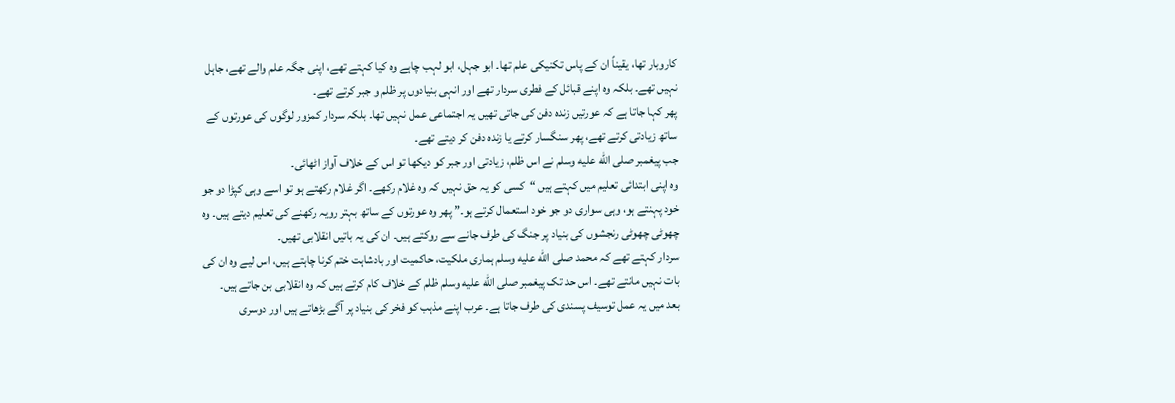کاروبار تھا، یقیناً ان کے پاس تکنیکی علم تھا۔ ابو جہل، ابو لہب چاہے وہ کیا کہتے تھے، اپنی جگہ علم والے تھے، جاہل نہیں تھے۔ بلکہ وہ اپنے قبائل کے فطری سردار تھے اور انہی بنیادوں پر ظلم و جبر کرتے تھے۔
پھر کہا جاتا ہے کہ عورتیں زندہ دفن کی جاتی تھیں یہ اجتماعی عمل نہیں تھا۔ بلکہ سردار کمزور لوگوں کی عورتوں کے ساتھ زیادتی کرتے تھے، پھر سنگسار کرتے یا زندہ دفن کر دیتے تھے۔
جب پیغمبر صلى الله عليه وسلم نے اس ظلم، زیادتی اور جبر کو دیکھا تو اس کے خلاف آواز اٹھائی۔
وہ اپنی ابتدائی تعلیم میں کہتے ہیں “کسی کو یہ حق نہیں کہ وہ غلام رکھے۔ اگر غلام رکھتے ہو تو اسے وہی کپڑا دو جو خود پہنتے ہو، وہی سواری دو جو خود استعمال کرتے ہو۔” پھر وہ عورتوں کے ساتھ بہتر رویہ رکھنے کی تعلیم دیتے ہیں۔ وہ چھوٹی چھوٹی رنجشوں کی بنیاد پر جنگ کی طرف جانے سے روکتے ہیں۔ ان کی یہ باتیں انقلابی تھیں۔
سردار کہتے تھے کہ محمد صلى الله عليه وسلم ہماری ملکیت، حاکمیت اور بادشاہت ختم کرنا چاہتے ہیں، اس لیے وہ ان کی بات نہیں مانتے تھے۔ اس حد تک پیغمبر صلى الله عليه وسلم ظلم کے خلاف کام کرتے ہیں کہ وہ انقلابی بن جاتے ہیں۔
بعد میں یہ عمل توسیف پسندی کی طرف جاتا ہے۔ عرب اپنے مذہب کو فخر کی بنیاد پر آگے بڑھاتے ہیں اور دوسری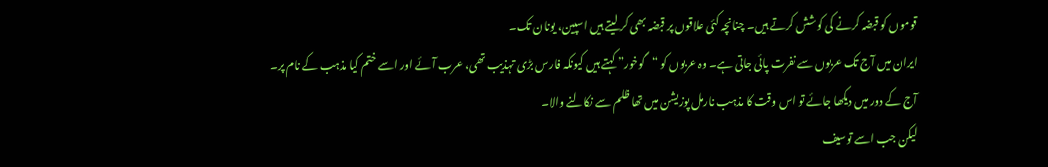قوموں کو قبضہ کرنے کی کوشش کرتے ہیں۔ چنانچہ کئی علاقوں پر قبضہ بھی کر لیتے ہیں اسپین، یونان تک۔
ایران میں آج تک عربوں سے نفرت پائی جاتی ہے۔ وہ عربوں کو “گوخور” کہتے ہیں کیونکہ فارس بڑی تہذیب تھی، عرب آئے اور اسے ختم کیا مذہب کے نام پر۔
آج کے دور میں دیکھا جائے تو اس وقت کا مذہب نارمل پوزیشن میں تھا ظلم سے نکالنے والا۔
لیکن جب اسے توسیف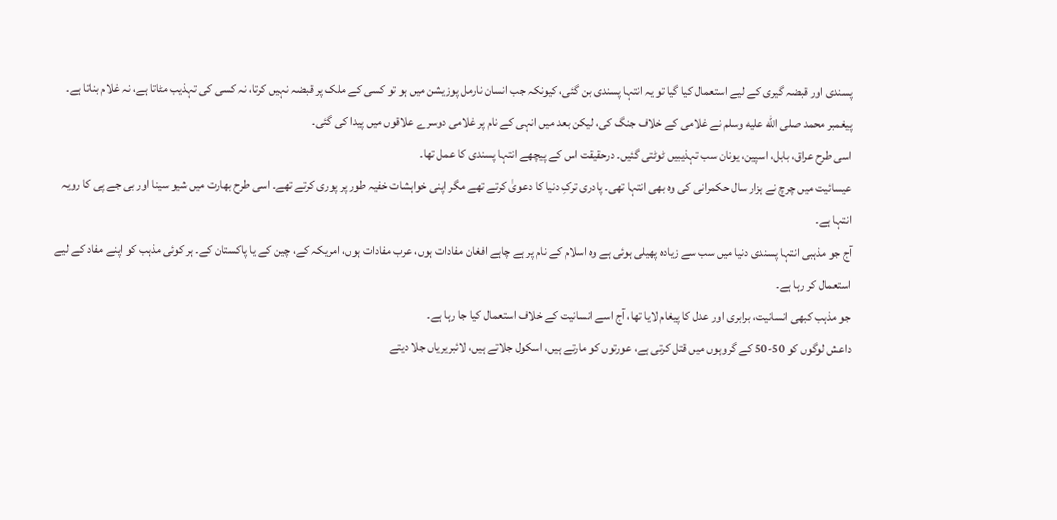پسندی اور قبضہ گیری کے لیے استعمال کیا گیا تو یہ انتہا پسندی بن گئی، کیونکہ جب انسان نارمل پوزیشن میں ہو تو کسی کے ملک پر قبضہ نہیں کرتا، نہ کسی کی تہذیب مٹاتا ہے، نہ غلام بناتا ہے۔
پیغمبر محمد صلى الله عليه وسلم نے غلامی کے خلاف جنگ کی، لیکن بعد میں انہی کے نام پر غلامی دوسرے علاقوں میں پیدا کی گئی۔
اسی طرح عراق، بابل، اسپین، یونان سب تہذیبیں ٹوٹتی گئیں۔ درحقیقت اس کے پیچھے انتہا پسندی کا عمل تھا۔
عیسائیت میں چرچ نے ہزار سال حکمرانی کی وہ بھی انتہا تھی۔ پادری ترکِ دنیا کا دعویٰ کرتے تھے مگر اپنی خواہشات خفیہ طور پر پوری کرتے تھے۔ اسی طرح بھارت میں شیو سینا اور بی جے پی کا رویہ انتہا ہے۔
آج جو مذہبی انتہا پسندی دنیا میں سب سے زیادہ پھیلی ہوئی ہے وہ اسلام کے نام پر ہے چاہے افغان مفادات ہوں، عرب مفادات ہوں، امریکہ کے، چین کے یا پاکستان کے۔ ہر کوئی مذہب کو اپنے مفاد کے لیے استعمال کر رہا ہے۔
جو مذہب کبھی انسانیت، برابری اور عدل کا پیغام لایا تھا، آج اسے انسانیت کے خلاف استعمال کیا جا رہا ہے۔
داعش لوگوں کو 50-50 کے گروہوں میں قتل کرتی ہے، عورتوں کو مارتے ہیں، اسکول جلاتے ہیں، لائبریریاں جلا دیتے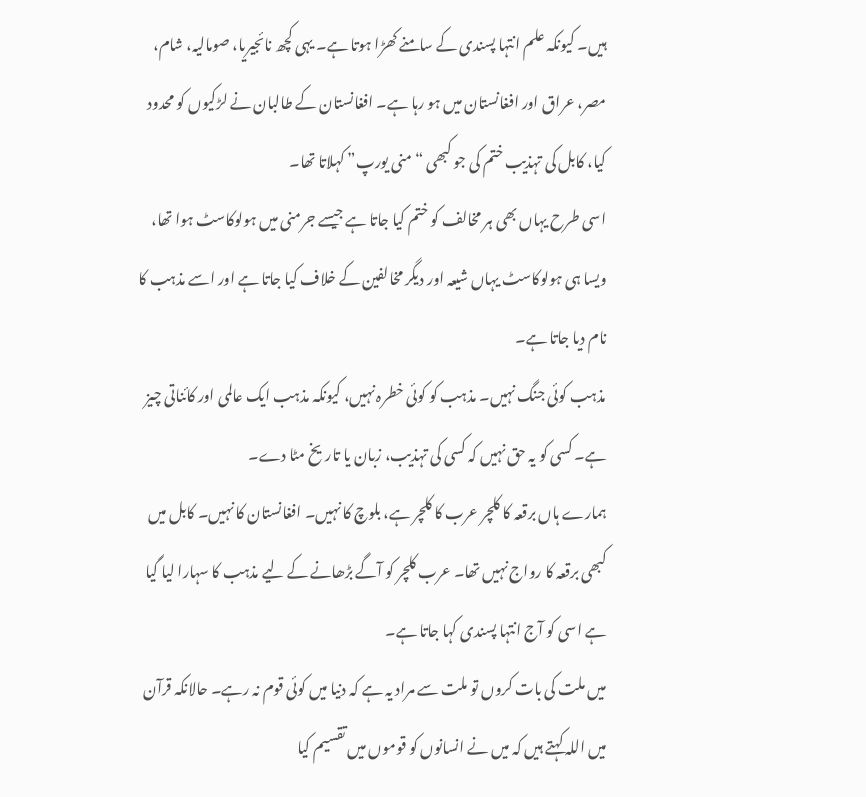ہیں۔ کیونکہ علم انتہا پسندی کے سامنے کھڑا ہوتا ہے۔ یہی کچھ نائجیریا، صومالیہ، شام، مصر، عراق اور افغانستان میں ہو رہا ہے۔ افغانستان کے طالبان نے لڑکیوں کو محدود کیا، کابل کی تہذیب ختم کی جو کبھی “منی یورپ” کہلاتا تھا۔
اسی طرح یہاں بھی ہر مخالف کو ختم کیا جاتا ہے جیسے جرمنی میں ہولوکاسٹ ہوا تھا، ویسا ہی ہولوکاسٹ یہاں شیعہ اور دیگر مخالفین کے خلاف کیا جاتا ہے اور اسے مذہب کا نام دیا جاتا ہے۔
مذہب کوئی جنگ نہیں۔ مذہب کو کوئی خطرہ نہیں، کیونکہ مذہب ایک عالمی اور کائناتی چیز ہے۔ کسی کو یہ حق نہیں کہ کسی کی تہذیب، زبان یا تاریخ مٹا دے۔
ہمارے ہاں برقعہ کا کلچر عرب کا کلچر ہے، بلوچ کا نہیں۔ افغانستان کا نہیں۔ کابل میں کبھی برقعہ کا رواج نہیں تھا۔ عرب کلچر کو آگے بڑھانے کے لیے مذہب کا سہارا لیا گیا ہے اسی کو آج انتہا پسندی کہا جاتا ہے۔
میں ملت کی بات کروں تو ملت سے مراد یہ ہے کہ دنیا میں کوئی قوم نہ رہے۔ حالانکہ قرآن میں اللہ کہتے ہیں کہ میں نے انسانوں کو قوموں میں تقسیم کیا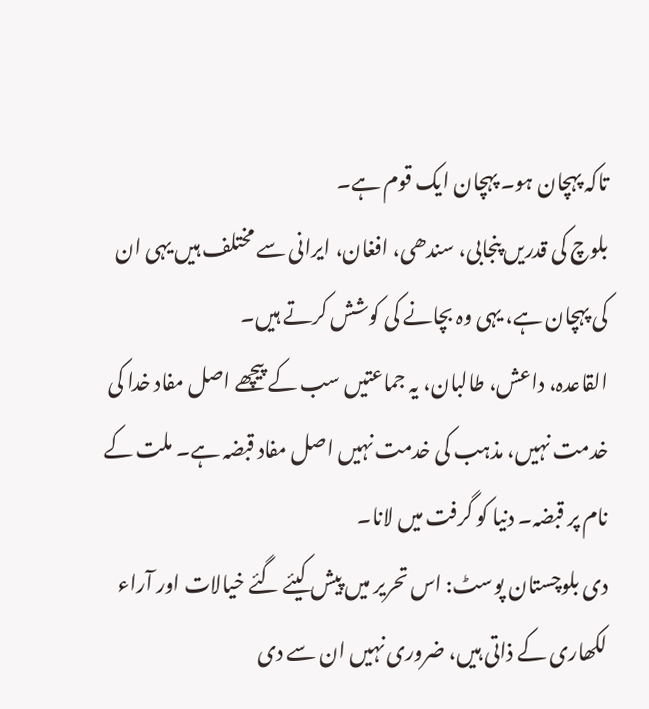تاکہ پہچان ہو۔ پہچان ایک قوم ہے۔
بلوچ کی قدریں پنجابی، سندھی، افغان، ایرانی سے مختلف ہیں یہی ان کی پہچان ہے، یہی وہ بچانے کی کوشش کرتے ہیں۔
القاعدہ، داعش، طالبان، یہ جماعتیں سب کے پیچھے اصل مفاد خدا کی خدمت نہیں، مذہب کی خدمت نہیں اصل مفاد قبضہ ہے۔ ملت کے نام پر قبضہ۔ دنیا کو گرفت میں لانا۔
دی بلوچستان پوسٹ: اس تحریر میں پیش کیئے گئے خیالات اور آراء لکھاری کے ذاتی ہیں، ضروری نہیں ان سے دی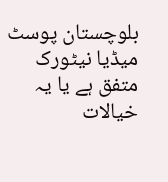بلوچستان پوسٹ میڈیا نیٹورک متفق ہے یا یہ خیالات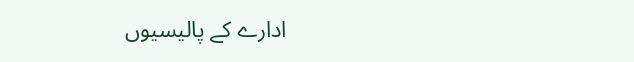ادارے کے پالیسیوں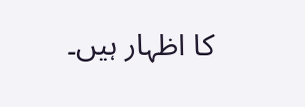کا اظہار ہیں۔